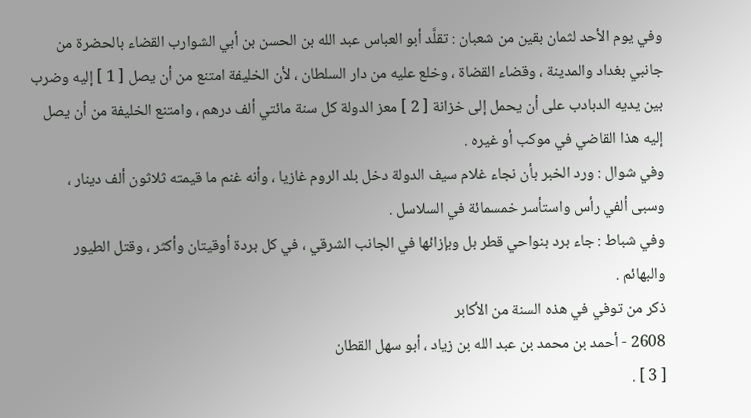وفي يوم الأحد لثمان بقين من شعبان : تقلَّد أبو العباس عبد الله بن الحسن بن أبي الشوارب القضاء بالحضرة من جانبي بغداد والمدينة ، وقضاء القضاة ، وخلع عليه من دار السلطان ، لأن الخليفة امتنع من أن يصل [ 1 ] إليه وضرب بين يديه الدبادب على أن يحمل إلى خزانة [ 2 ] معز الدولة كل سنة مائتي ألف درهم ، وامتنع الخليفة من أن يصل إليه هذا القاضي في موكب أو غيره .
وفي شوال : ورد الخبر بأن نجاء غلام سيف الدولة دخل بلد الروم غازيا ، وأنه غنم ما قيمته ثلاثون ألف دينار ، وسبى ألفي رأس واستأسر خمسمائة في السلاسل .
وفي شباط : جاء برد بنواحي قطر بل وبإزائها في الجانب الشرقي ، في كل بردة أوقيتان وأكثر ، وقتل الطيور والبهائم .
ذكر من توفي في هذه السنة من الأكابر
2608 - أحمد بن محمد بن عبد الله بن زياد ، أبو سهل القطان
[ 3 ] .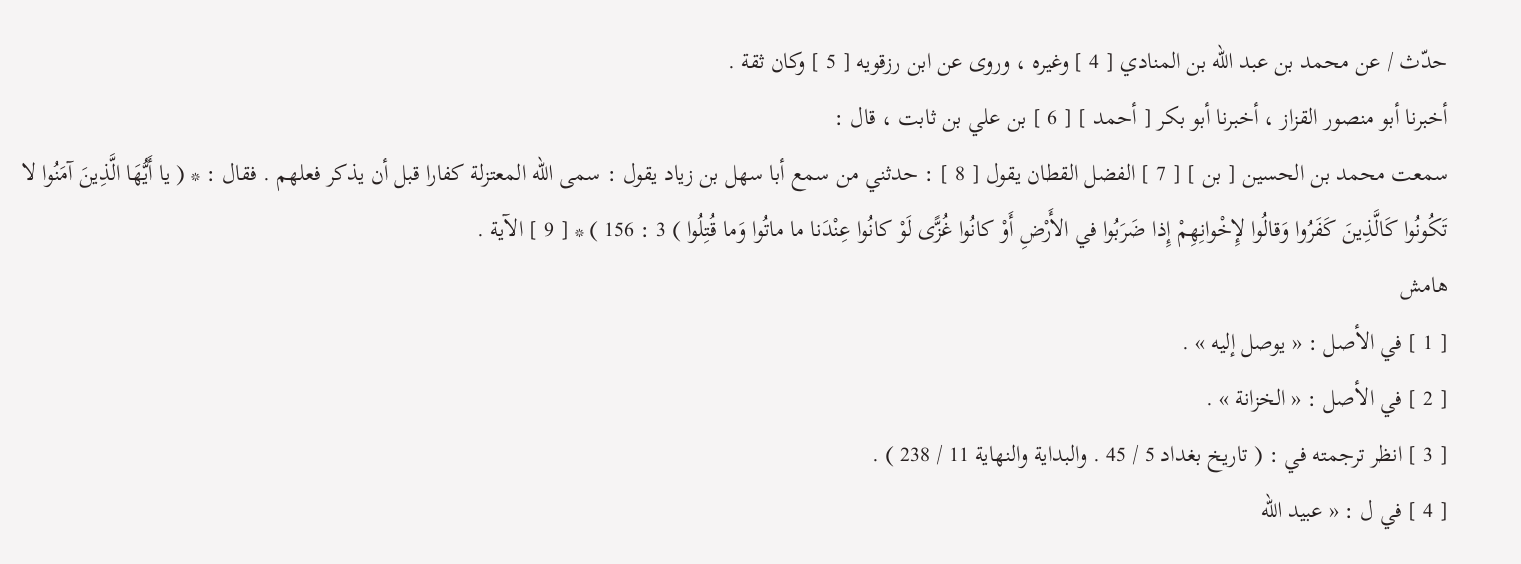حدّث / عن محمد بن عبد الله بن المنادي [ 4 ] وغيره ، وروى عن ابن رزقويه [ 5 ] وكان ثقة .
أخبرنا أبو منصور القزاز ، أخبرنا أبو بكر [ أحمد ] [ 6 ] بن علي بن ثابت ، قال :
سمعت محمد بن الحسين [ بن ] [ 7 ] الفضل القطان يقول [ 8 ] : حدثني من سمع أبا سهل بن زياد يقول : سمى الله المعتزلة كفارا قبل أن يذكر فعلهم . فقال : * ( يا أَيُّهَا الَّذِينَ آمَنُوا لا تَكُونُوا كَالَّذِينَ كَفَرُوا وَقالُوا لإِخْوانِهِمْ إِذا ضَرَبُوا في الأَرْضِ أَوْ كانُوا غُزًّى لَوْ كانُوا عِنْدَنا ما ماتُوا وَما قُتِلُوا ) 3 : 156 ) * [ 9 ] الآية .
هامش
[ 1 ] في الأصل : « يوصل إليه » .
[ 2 ] في الأصل : « الخزانة » .
[ 3 ] انظر ترجمته في : ( تاريخ بغداد 5 / 45 . والبداية والنهاية 11 / 238 ) .
[ 4 ] في ل : « عبيد الله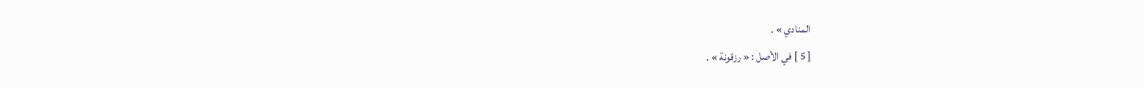المنادي » .
[ 5 ] في الأصل : « رزقونة » .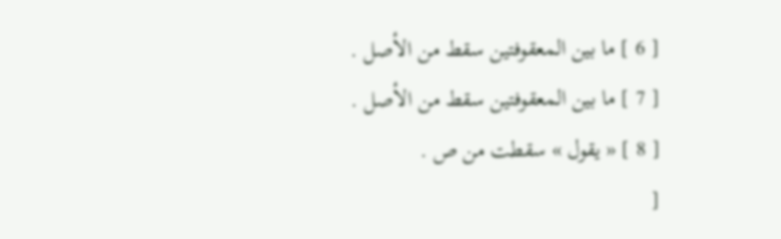[ 6 ] ما بين المعقوفتين سقط من الأصل .
[ 7 ] ما بين المعقوفتين سقط من الأصل .
[ 8 ] « يقول » سقطت من ص .
[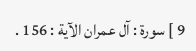9 ] سورة : آل عمران الآية : 156 .